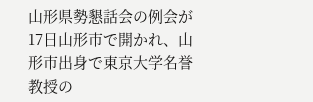山形県勢懇話会の例会が17日山形市で開かれ、山形市出身で東京大学名誉教授の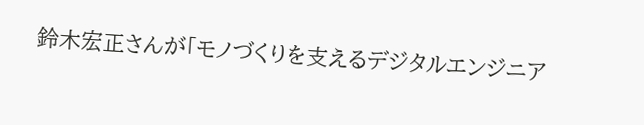鈴木宏正さんが「モノづくりを支えるデジタルエンジニア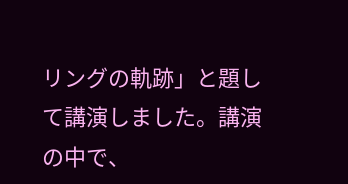リングの軌跡」と題して講演しました。講演の中で、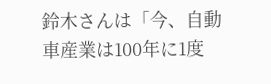鈴木さんは「今、自動車産業は100年に1度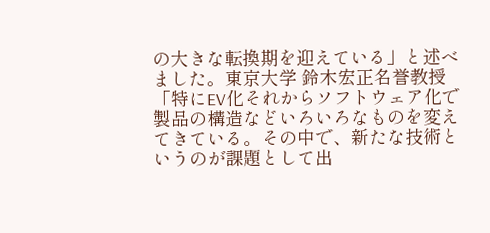の大きな転換期を迎えている」と述べました。東京大学 鈴木宏正名誉教授 「特にEV化それからソフトウェア化で製品の構造などいろいろなものを変えてきている。その中で、新たな技術というのが課題として出